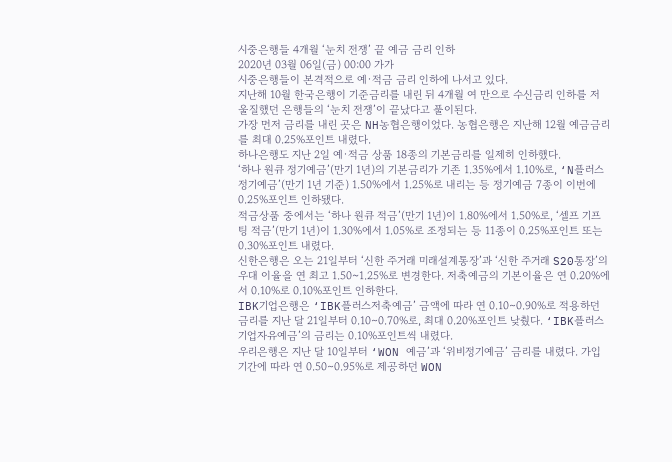시중은행들 4개월 ‘눈치 전쟁’ 끝 예금 금리 인하
2020년 03월 06일(금) 00:00 가가
시중은행들이 본격적으로 예·적금 금리 인하에 나서고 있다.
지난해 10월 한국은행이 기준금리를 내린 뒤 4개월 여 만으로 수신금리 인하를 저울질했던 은행들의 ‘눈치 전쟁’이 끝났다고 풀이된다.
가장 먼저 금리를 내린 곳은 NH농협은행이었다. 농협은행은 지난해 12월 예금금리를 최대 0.25%포인트 내렸다.
하나은행도 지난 2일 예·적금 상품 18종의 기본금리를 일제히 인하했다.
‘하나 원큐 정기예금’(만기 1년)의 기본금리가 기존 1.35%에서 1.10%로, ‘N플러스 정기예금’(만기 1년 기준) 1.50%에서 1.25%로 내리는 등 정기예금 7종이 이번에 0.25%포인트 인하됐다.
적금상품 중에서는 ‘하나 원큐 적금’(만기 1년)이 1.80%에서 1.50%로, ‘셀프 기프팅 적금’(만기 1년)이 1.30%에서 1.05%로 조정되는 등 11종이 0.25%포인트 또는 0.30%포인트 내렸다.
신한은행은 오는 21일부터 ‘신한 주거래 미래설계통장’과 ‘신한 주거래 S20통장’의 우대 이율을 연 최고 1.50~1.25%로 변경한다. 저축예금의 기본이율은 연 0.20%에서 0.10%로 0.10%포인트 인하한다.
IBK기업은행은 ‘IBK플러스저축예금’ 금액에 따라 연 0.10∼0.90%로 적용하던 금리를 지난 달 21일부터 0.10∼0.70%로, 최대 0.20%포인트 낮췄다. ‘IBK플러스기업자유예금’의 금리는 0.10%포인트씩 내렸다.
우리은행은 지난 달 10일부터 ‘WON 예금’과 ‘위비정기예금’ 금리를 내렸다. 가입 기간에 따라 연 0.50∼0.95%로 제공하던 WON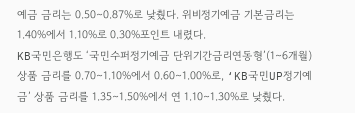예금 금리는 0.50∼0.87%로 낮췄다. 위비정기예금 기본금리는 1.40%에서 1.10%로 0.30%포인트 내렸다.
KB국민은행도 ‘국민수퍼정기예금 단위기간금리연동형’(1∼6개월) 상품 금리를 0.70∼1.10%에서 0.60∼1.00%로, ‘KB국민UP정기예금’ 상품 금리를 1.35∼1.50%에서 연 1.10∼1.30%로 낮췄다.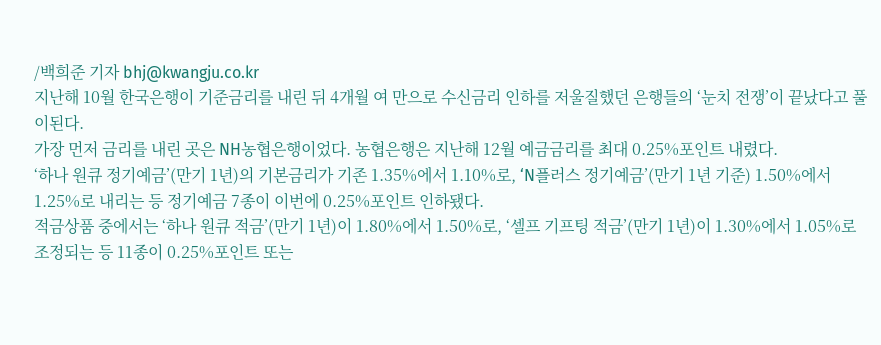/백희준 기자 bhj@kwangju.co.kr
지난해 10월 한국은행이 기준금리를 내린 뒤 4개월 여 만으로 수신금리 인하를 저울질했던 은행들의 ‘눈치 전쟁’이 끝났다고 풀이된다.
가장 먼저 금리를 내린 곳은 NH농협은행이었다. 농협은행은 지난해 12월 예금금리를 최대 0.25%포인트 내렸다.
‘하나 원큐 정기예금’(만기 1년)의 기본금리가 기존 1.35%에서 1.10%로, ‘N플러스 정기예금’(만기 1년 기준) 1.50%에서 1.25%로 내리는 등 정기예금 7종이 이번에 0.25%포인트 인하됐다.
적금상품 중에서는 ‘하나 원큐 적금’(만기 1년)이 1.80%에서 1.50%로, ‘셀프 기프팅 적금’(만기 1년)이 1.30%에서 1.05%로 조정되는 등 11종이 0.25%포인트 또는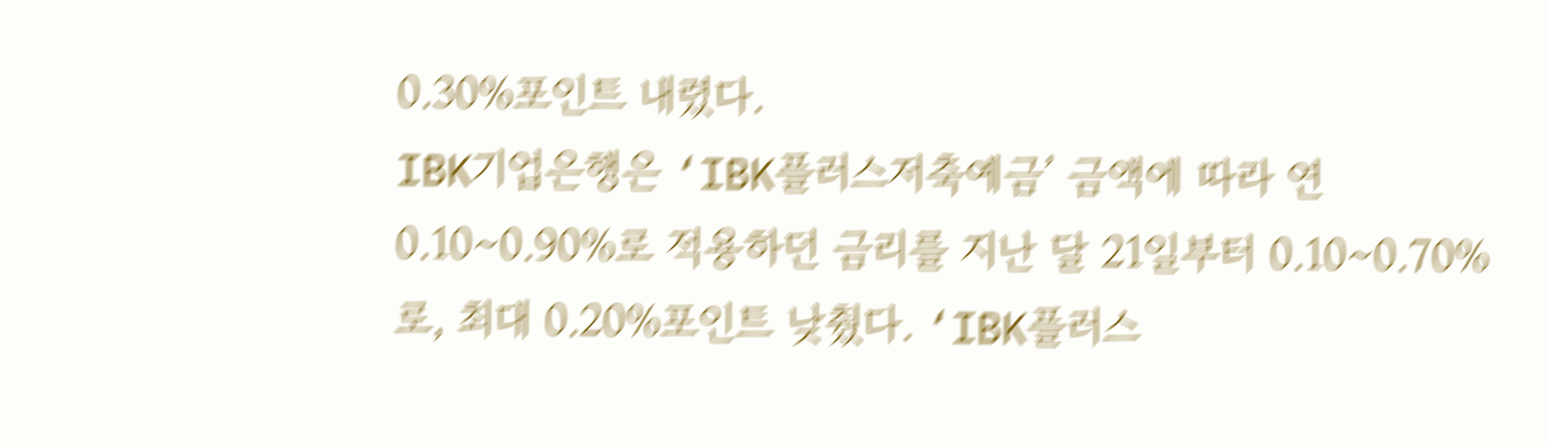0.30%포인트 내렸다.
IBK기업은행은 ‘IBK플러스저축예금’ 금액에 따라 연 0.10∼0.90%로 적용하던 금리를 지난 달 21일부터 0.10∼0.70%로, 최대 0.20%포인트 낮췄다. ‘IBK플러스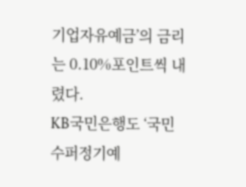기업자유예금’의 금리는 0.10%포인트씩 내렸다.
KB국민은행도 ‘국민수퍼정기예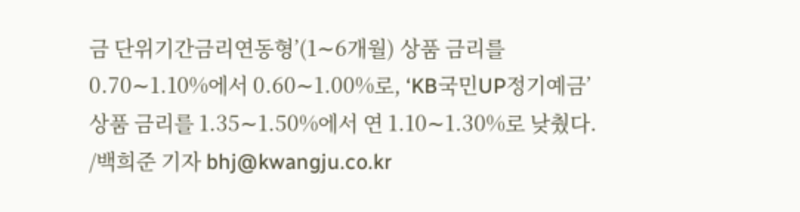금 단위기간금리연동형’(1∼6개월) 상품 금리를 0.70∼1.10%에서 0.60∼1.00%로, ‘KB국민UP정기예금’ 상품 금리를 1.35∼1.50%에서 연 1.10∼1.30%로 낮췄다.
/백희준 기자 bhj@kwangju.co.kr